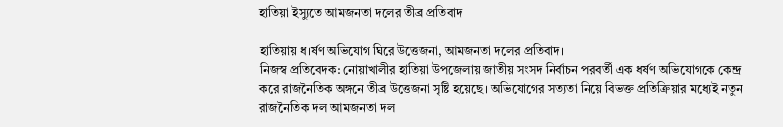হাতিয়া ইস্যুতে আমজনতা দলের তীব্র প্রতিবাদ

হাতিয়ায় ধ।র্ষণ অভিযোগ ঘিরে উত্তেজনা, আমজনতা দলের প্রতিবাদ।
নিজস্ব প্রতিবেদক: নোয়াখালীর হাতিয়া উপজেলায় জাতীয় সংসদ নির্বাচন পরবর্তী এক ধর্ষণ অভিযোগকে কেন্দ্র করে রাজনৈতিক অঙ্গনে তীব্র উত্তেজনা সৃষ্টি হয়েছে। অভিযোগের সত্যতা নিয়ে বিভক্ত প্রতিক্রিয়ার মধ্যেই নতুন রাজনৈতিক দল আমজনতা দল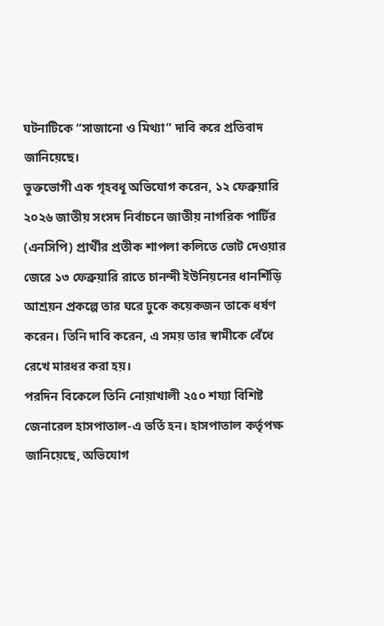ঘটনাটিকে “সাজানো ও মিথ্যা” দাবি করে প্রতিবাদ জানিয়েছে।
ভুক্তভোগী এক গৃহবধূ অভিযোগ করেন, ১২ ফেব্রুয়ারি ২০২৬ জাতীয় সংসদ নির্বাচনে জাতীয় নাগরিক পার্টির (এনসিপি) প্রার্থীর প্রতীক শাপলা কলিতে ভোট দেওয়ার জেরে ১৩ ফেব্রুয়ারি রাতে চানন্দী ইউনিয়নের ধানশিঁড়ি আশ্রয়ন প্রকল্পে তার ঘরে ঢুকে কয়েকজন তাকে ধর্ষণ করেন। তিনি দাবি করেন, এ সময় তার স্বামীকে বেঁধে রেখে মারধর করা হয়।
পরদিন বিকেলে তিনি নোয়াখালী ২৫০ শয্যা বিশিষ্ট জেনারেল হাসপাতাল-এ ভর্তি হন। হাসপাতাল কর্তৃপক্ষ জানিয়েছে, অভিযোগ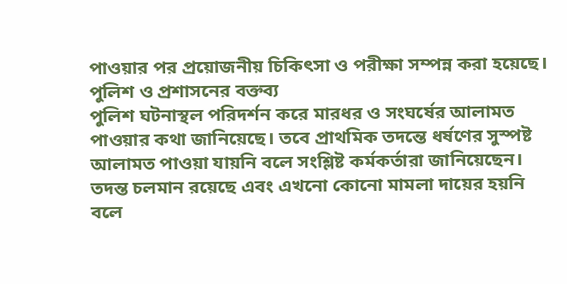পাওয়ার পর প্রয়োজনীয় চিকিৎসা ও পরীক্ষা সম্পন্ন করা হয়েছে।
পুলিশ ও প্রশাসনের বক্তব্য
পুলিশ ঘটনাস্থল পরিদর্শন করে মারধর ও সংঘর্ষের আলামত পাওয়ার কথা জানিয়েছে। তবে প্রাথমিক তদন্তে ধর্ষণের সুস্পষ্ট আলামত পাওয়া যায়নি বলে সংশ্লিষ্ট কর্মকর্তারা জানিয়েছেন। তদন্ত চলমান রয়েছে এবং এখনো কোনো মামলা দায়ের হয়নি বলে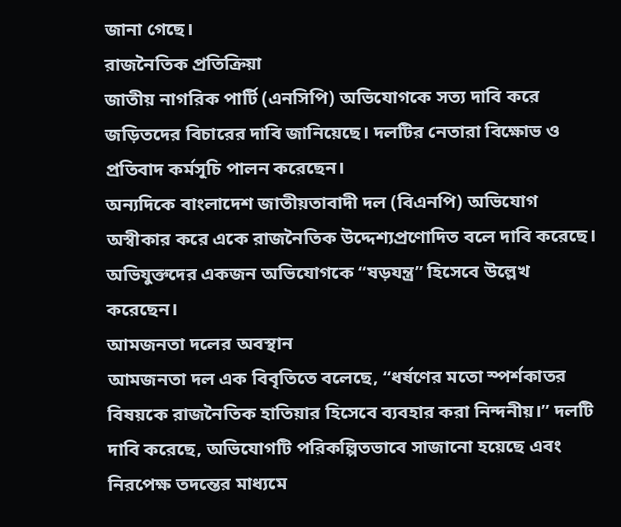জানা গেছে।
রাজনৈতিক প্রতিক্রিয়া
জাতীয় নাগরিক পার্টি (এনসিপি) অভিযোগকে সত্য দাবি করে জড়িতদের বিচারের দাবি জানিয়েছে। দলটির নেতারা বিক্ষোভ ও প্রতিবাদ কর্মসূচি পালন করেছেন।
অন্যদিকে বাংলাদেশ জাতীয়তাবাদী দল (বিএনপি) অভিযোগ অস্বীকার করে একে রাজনৈতিক উদ্দেশ্যপ্রণোদিত বলে দাবি করেছে। অভিযুক্তদের একজন অভিযোগকে “ষড়যন্ত্র” হিসেবে উল্লেখ করেছেন।
আমজনতা দলের অবস্থান
আমজনতা দল এক বিবৃতিতে বলেছে, “ধর্ষণের মতো স্পর্শকাতর বিষয়কে রাজনৈতিক হাতিয়ার হিসেবে ব্যবহার করা নিন্দনীয়।” দলটি দাবি করেছে, অভিযোগটি পরিকল্পিতভাবে সাজানো হয়েছে এবং নিরপেক্ষ তদন্তের মাধ্যমে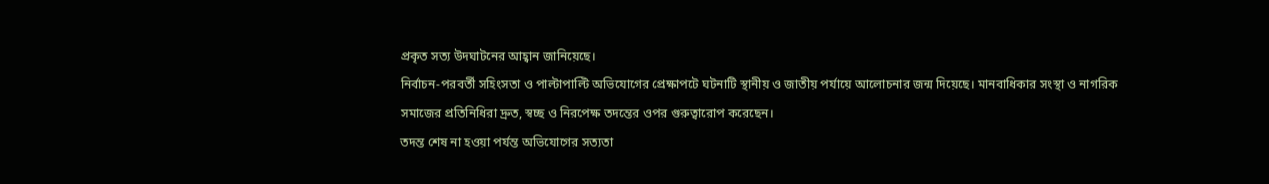প্রকৃত সত্য উদঘাটনের আহ্বান জানিয়েছে।
নির্বাচন-পরবর্তী সহিংসতা ও পাল্টাপাল্টি অভিযোগের প্রেক্ষাপটে ঘটনাটি স্থানীয় ও জাতীয় পর্যায়ে আলোচনার জন্ম দিয়েছে। মানবাধিকার সংস্থা ও নাগরিক সমাজের প্রতিনিধিরা দ্রুত, স্বচ্ছ ও নিরপেক্ষ তদন্তের ওপর গুরুত্বারোপ করেছেন।
তদন্ত শেষ না হওয়া পর্যন্ত অভিযোগের সত্যতা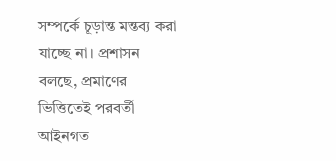সম্পর্কে চূড়ান্ত মন্তব্য করা যাচ্ছে না। প্রশাসন বলছে, প্রমাণের ভিত্তিতেই পরবর্তী আইনগত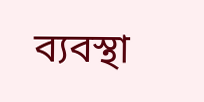ব্যবস্থা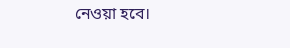নেওয়া হবে।